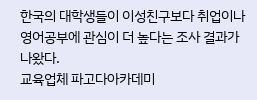한국의 대학생들이 이성친구보다 취업이나 영어공부에 관심이 더 높다는 조사 결과가 나왔다.
교육업체 파고다아카데미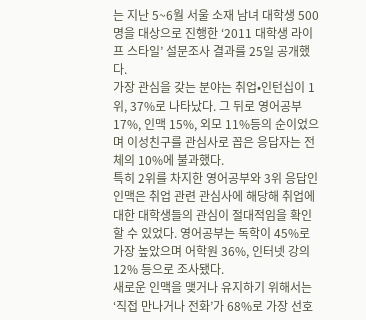는 지난 5~6월 서울 소재 남녀 대학생 500명을 대상으로 진행한 ‘2011 대학생 라이프 스타일’ 설문조사 결과를 25일 공개했다.
가장 관심을 갖는 분야는 취업•인턴십이 1위, 37%로 나타났다. 그 뒤로 영어공부 17%, 인맥 15%, 외모 11%등의 순이었으며 이성친구를 관심사로 꼽은 응답자는 전체의 10%에 불과했다.
특히 2위를 차지한 영어공부와 3위 응답인 인맥은 취업 관련 관심사에 해당해 취업에 대한 대학생들의 관심이 절대적임을 확인할 수 있었다. 영어공부는 독학이 45%로 가장 높았으며 어학원 36%, 인터넷 강의 12% 등으로 조사됐다.
새로운 인맥을 맺거나 유지하기 위해서는 ‘직접 만나거나 전화’가 68%로 가장 선호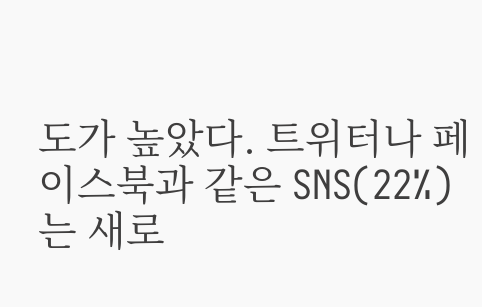도가 높았다. 트위터나 페이스북과 같은 SNS(22%)는 새로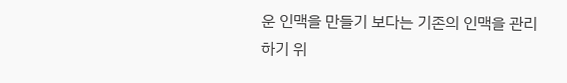운 인맥을 만들기 보다는 기존의 인맥을 관리하기 위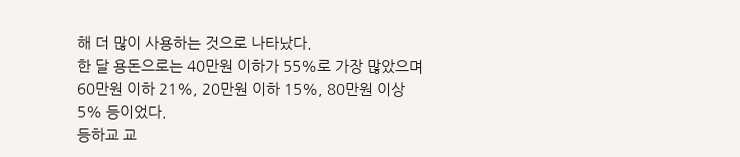해 더 많이 사용하는 것으로 나타났다.
한 달 용돈으로는 40만원 이하가 55%로 가장 많았으며 60만원 이하 21%, 20만원 이하 15%, 80만원 이상 5% 등이었다.
등하교 교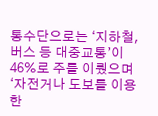통수단으로는 ‘지하철, 버스 등 대중교통’이 46%로 주를 이뤘으며 ‘자전거나 도보를 이용한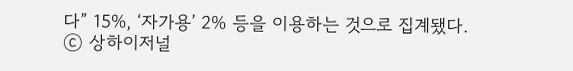다” 15%, ‘자가용’ 2% 등을 이용하는 것으로 집계됐다.
ⓒ 상하이저널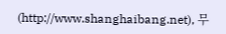(http://www.shanghaibang.net), 무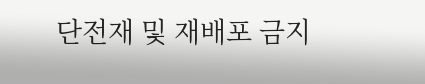단전재 및 재배포 금지